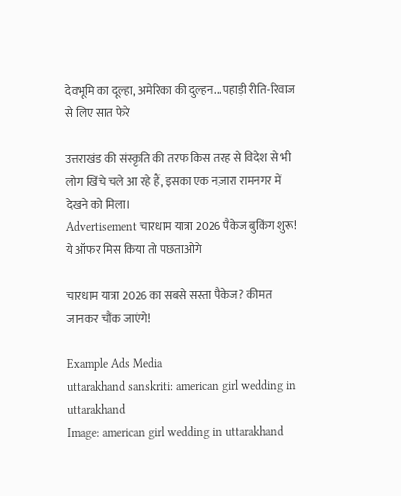देवभूमि का दूल्हा, अमेरिका की दुल्हन...पहाड़ी रीति-रिवाज से लिए सात फेरे

उत्तराखंड की संस्कृति की तरफ किस तरह से विदेश से भी लोग खिंचे चले आ रहे हैं, इसका एक नज़ारा रामनगर में देखने को मिला।
Advertisement चारधाम यात्रा 2026 पैकेज बुकिंग शुरू! ये ऑफर मिस किया तो पछताओगे

चारधाम यात्रा 2026 का सबसे सस्ता पैकेज? कीमत जानकर चौंक जाएंगे!

Example Ads Media
uttarakhand sanskriti: american girl wedding in uttarakhand
Image: american girl wedding in uttarakhand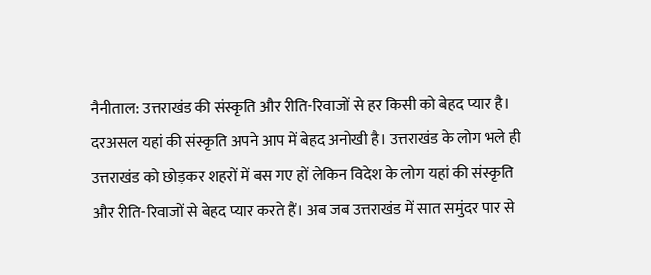नैनीताल: उत्तराखंड की संस्कृति और रीति-रिवाजों से हर किसी को बेहद प्यार है। दरअसल यहां की संस्कृति अपने आप में बेहद अनोखी है। उत्तराखंड के लोग भले ही उत्तराखंड को छोड़कर शहरों में बस गए हों लेकिन विदेश के लोग यहां की संस्कृति और रीति-रिवाजों से बेहद प्यार करते हैं। अब जब उत्तराखंड में सात समुंदर पार से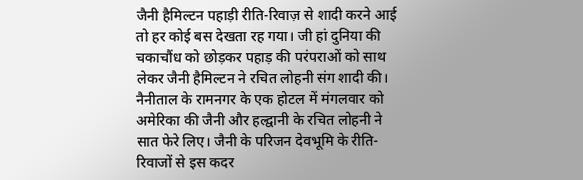जैनी हैमिल्टन पहाड़ी रीति-रिवाज़ से शादी करने आई तो हर कोई बस देखता रह गया। जी हां दुनिया की चकाचौंध को छोड़कर पहाड़ की परंपराओं को साथ लेकर जैनी हैमिल्टन ने रचित लोहनी संग शादी की। नैनीताल के रामनगर के एक होटल में मंगलवार को अमेरिका की जैनी और हल्द्वानी के रचित लोहनी ने सात फेरे लिए। जैनी के परिजन देवभूमि के रीति-रिवाजों से इस कदर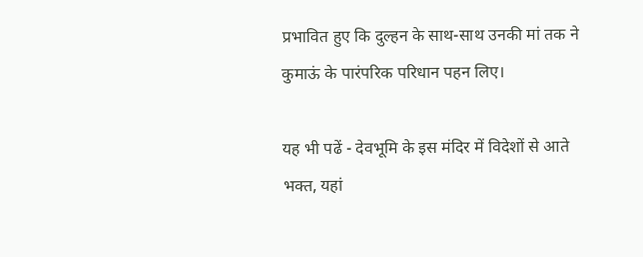प्रभावित हुए कि दुल्हन के साथ-साथ उनकी मां तक ने कुमाऊं के पारंपरिक परिधान पहन लिए।

यह भी पढें - देवभूमि के इस मंदिर में विदेशों से आते भक्त, यहां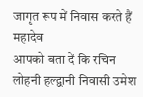जागृत रूप में निवास करते हैं महादेव
आपको बता दें कि रचिन लोहनी हल्द्वानी निवासी उमेश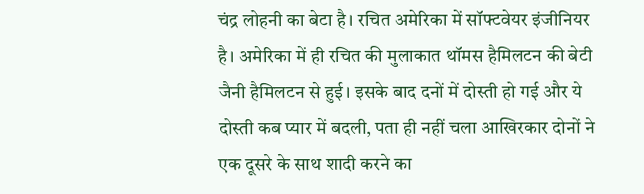चंद्र लोहनी का बेटा है। रचित अमेरिका में सॉफ्टवेयर इंजीनियर है। अमेरिका में ही रचित की मुलाकात थॉमस हैमिलटन की बेटी जैनी हैमिलटन से हुई। इसके बाद दनों में दोस्ती हो गई और ये दोस्ती कब प्यार में बदली, पता ही नहीं चला आखिरकार दोनों ने एक दूसरे के साथ शादी करने का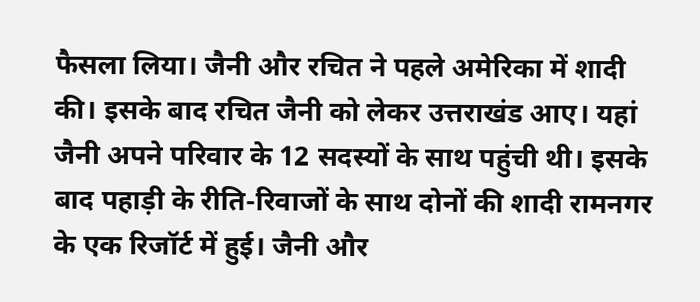फैसला लिया। जैनी और रचित ने पहले अमेरिका में शादी की। इसके बाद रचित जैनी को लेकर उत्तराखंड आए। यहां जैनी अपने परिवार के 12 सदस्यों के साथ पहुंची थी। इसके बाद पहाड़ी के रीति-रिवाजों के साथ दोनों की शादी रामनगर के एक रिजॉर्ट में हुई। जैनी और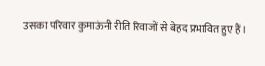उसका परिवार कुमाऊंनी रीति रिवाजों से बेहद प्रभावित हुए हैं।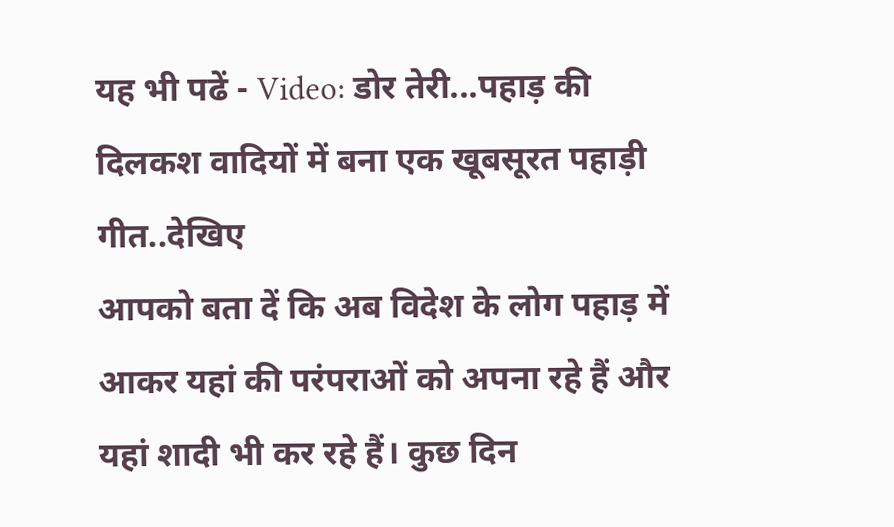यह भी पढें - Video: डोर तेरी...पहाड़ की दिलकश वादियों में बना एक खूबसूरत पहाड़ी गीत..देखिए
आपको बता दें कि अब विदेश के लोग पहाड़ में आकर यहां की परंपराओं को अपना रहे हैं और यहां शादी भी कर रहे हैं। कुछ दिन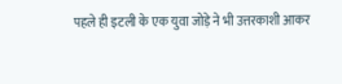पहले ही इटली के एक युवा जोड़े ने भी उत्तरकाशी आकर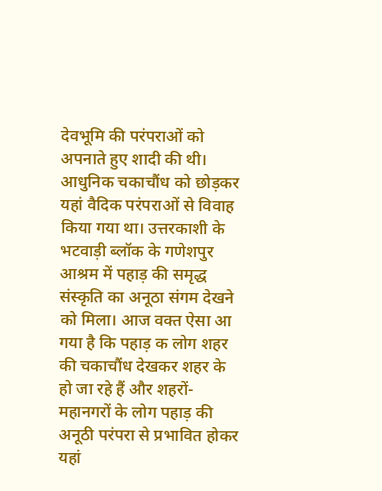देवभूमि की परंपराओं को अपनाते हुए शादी की थी। आधुनिक चकाचौंध को छोड़कर यहां वैदिक परंपराओं से विवाह किया गया था। उत्तरकाशी के भटवाड़ी ब्लॉक के गणेशपुर आश्रम में पहाड़ की समृद्ध संस्कृति का अनूठा संगम देखने को मिला। आज वक्त ऐसा आ गया है कि पहाड़ क लोग शहर की चकाचौंध देखकर शहर के हो जा रहे हैं और शहरों-महानगरों के लोग पहाड़ की अनूठी परंपरा से प्रभावित होकर यहां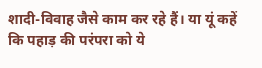शादी-विवाह जैसे काम कर रहे हैं। या यूं कहें कि पहाड़ की परंपरा को ये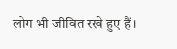लोग भी जीवित रखे हुए हैं।